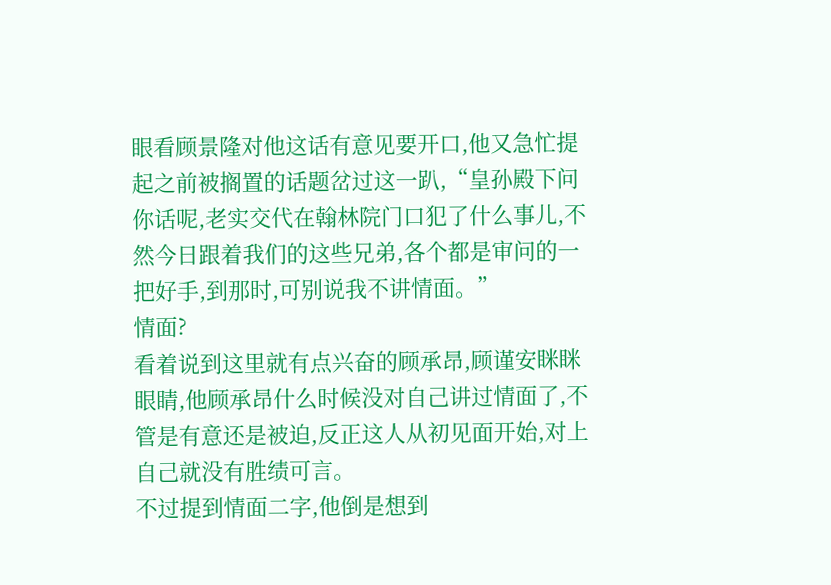眼看顾景隆对他这话有意见要开口,他又急忙提起之前被搁置的话题岔过这一趴,“皇孙殿下问你话呢,老实交代在翰林院门口犯了什么事儿,不然今日跟着我们的这些兄弟,各个都是审问的一把好手,到那时,可别说我不讲情面。”
情面?
看着说到这里就有点兴奋的顾承昂,顾谨安眯眯眼睛,他顾承昂什么时候没对自己讲过情面了,不管是有意还是被迫,反正这人从初见面开始,对上自己就没有胜绩可言。
不过提到情面二字,他倒是想到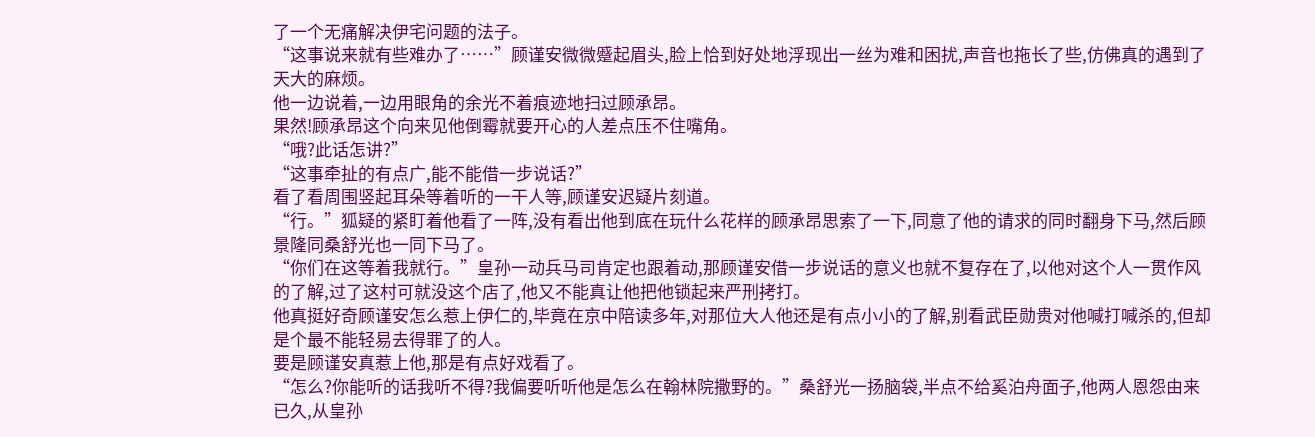了一个无痛解决伊宅问题的法子。
“这事说来就有些难办了……”顾谨安微微蹙起眉头,脸上恰到好处地浮现出一丝为难和困扰,声音也拖长了些,仿佛真的遇到了天大的麻烦。
他一边说着,一边用眼角的余光不着痕迹地扫过顾承昂。
果然!顾承昂这个向来见他倒霉就要开心的人差点压不住嘴角。
“哦?此话怎讲?”
“这事牵扯的有点广,能不能借一步说话?”
看了看周围竖起耳朵等着听的一干人等,顾谨安迟疑片刻道。
“行。”狐疑的紧盯着他看了一阵,没有看出他到底在玩什么花样的顾承昂思索了一下,同意了他的请求的同时翻身下马,然后顾景隆同桑舒光也一同下马了。
“你们在这等着我就行。”皇孙一动兵马司肯定也跟着动,那顾谨安借一步说话的意义也就不复存在了,以他对这个人一贯作风的了解,过了这村可就没这个店了,他又不能真让他把他锁起来严刑拷打。
他真挺好奇顾谨安怎么惹上伊仁的,毕竟在京中陪读多年,对那位大人他还是有点小小的了解,别看武臣勋贵对他喊打喊杀的,但却是个最不能轻易去得罪了的人。
要是顾谨安真惹上他,那是有点好戏看了。
“怎么?你能听的话我听不得?我偏要听听他是怎么在翰林院撒野的。”桑舒光一扬脑袋,半点不给奚泊舟面子,他两人恩怨由来已久,从皇孙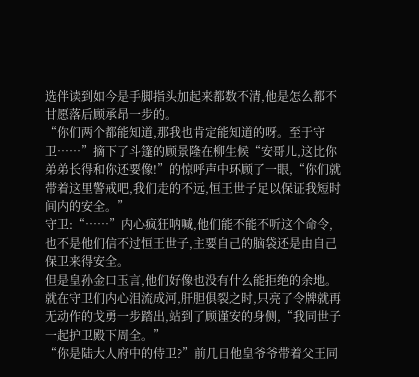选伴读到如今是手脚指头加起来都数不清,他是怎么都不甘愿落后顾承昂一步的。
“你们两个都能知道,那我也肯定能知道的呀。至于守卫……”摘下了斗篷的顾景隆在柳生候“安哥儿,这比你弟弟长得和你还要像!”的惊呼声中环顾了一眼,“你们就带着这里警戒吧,我们走的不远,恒王世子足以保证我短时间内的安全。”
守卫:“……”内心疯狂呐喊,他们能不能不听这个命令,也不是他们信不过恒王世子,主要自己的脑袋还是由自己保卫来得安全。
但是皇孙金口玉言,他们好像也没有什么能拒绝的余地。
就在守卫们内心泪流成河,肝胆俱裂之时,只亮了令牌就再无动作的戈勇一步踏出,站到了顾谨安的身侧,“我同世子一起护卫殿下周全。”
“你是陆大人府中的侍卫?”前几日他皇爷爷带着父王同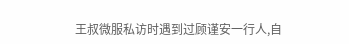王叔微服私访时遇到过顾谨安一行人,自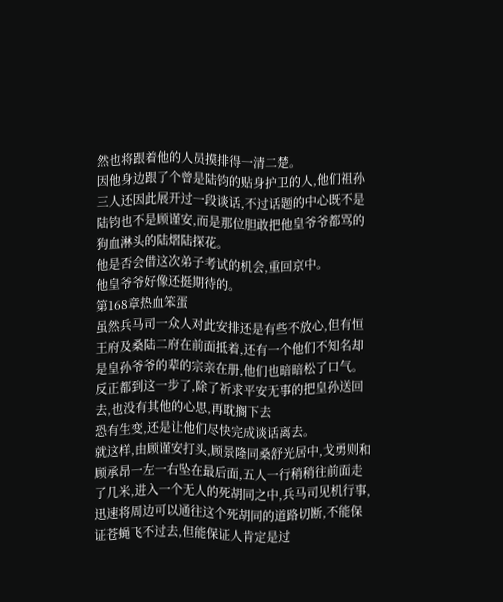然也将跟着他的人员摸排得一清二楚。
因他身边跟了个曾是陆钧的贴身护卫的人,他们祖孙三人还因此展开过一段谈话,不过话题的中心既不是陆钧也不是顾谨安,而是那位胆敢把他皇爷爷都骂的狗血淋头的陆熠陆探花。
他是否会借这次弟子考试的机会,重回京中。
他皇爷爷好像还挺期待的。
第168章热血笨蛋
虽然兵马司一众人对此安排还是有些不放心,但有恒王府及桑陆二府在前面抵着,还有一个他们不知名却是皇孙爷爷的辈的宗亲在册,他们也暗暗松了口气。
反正都到这一步了,除了祈求平安无事的把皇孙送回去,也没有其他的心思,再耽搁下去
恐有生变,还是让他们尽快完成谈话离去。
就这样,由顾谨安打头,顾景隆同桑舒光居中,戈勇则和顾承昂一左一右坠在最后面,五人一行稍稍往前面走了几米,进入一个无人的死胡同之中,兵马司见机行事,迅速将周边可以通往这个死胡同的道路切断,不能保证苍蝇飞不过去,但能保证人肯定是过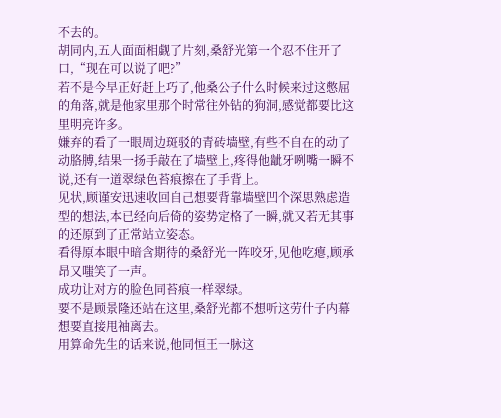不去的。
胡同内,五人面面相觑了片刻,桑舒光第一个忍不住开了口,“现在可以说了吧?”
若不是今早正好赶上巧了,他桑公子什么时候来过这憋屈的角落,就是他家里那个时常往外钻的狗洞,感觉都要比这里明亮许多。
嫌弃的看了一眼周边斑驳的青砖墙壁,有些不自在的动了动胳膊,结果一扬手敲在了墙壁上,疼得他龇牙咧嘴一瞬不说,还有一道翠绿色苔痕擦在了手背上。
见状,顾谨安迅速收回自己想要背靠墙壁凹个深思熟虑造型的想法,本已经向后倚的姿势定格了一瞬,就又若无其事的还原到了正常站立姿态。
看得原本眼中暗含期待的桑舒光一阵咬牙,见他吃瘪,顾承昂又嗤笑了一声。
成功让对方的脸色同苔痕一样翠绿。
要不是顾景隆还站在这里,桑舒光都不想听这劳什子内幕想要直接甩袖离去。
用算命先生的话来说,他同恒王一脉这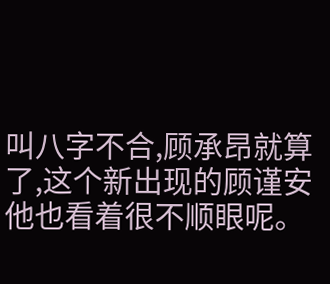叫八字不合,顾承昂就算了,这个新出现的顾谨安他也看着很不顺眼呢。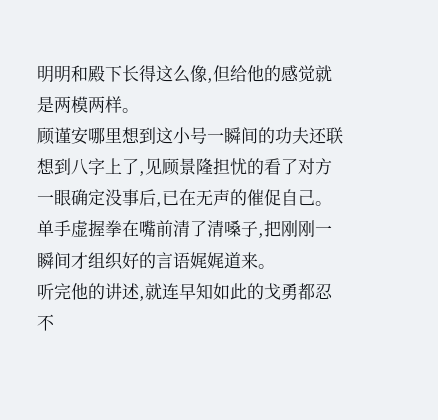明明和殿下长得这么像,但给他的感觉就是两模两样。
顾谨安哪里想到这小号一瞬间的功夫还联想到八字上了,见顾景隆担忧的看了对方一眼确定没事后,已在无声的催促自己。
单手虚握拳在嘴前清了清嗓子,把刚刚一瞬间才组织好的言语娓娓道来。
听完他的讲述,就连早知如此的戈勇都忍不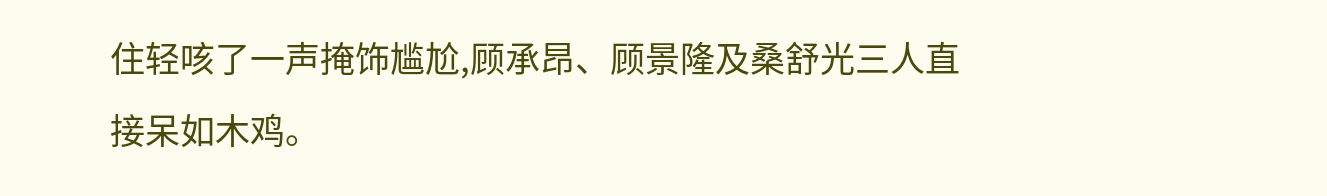住轻咳了一声掩饰尴尬,顾承昂、顾景隆及桑舒光三人直接呆如木鸡。